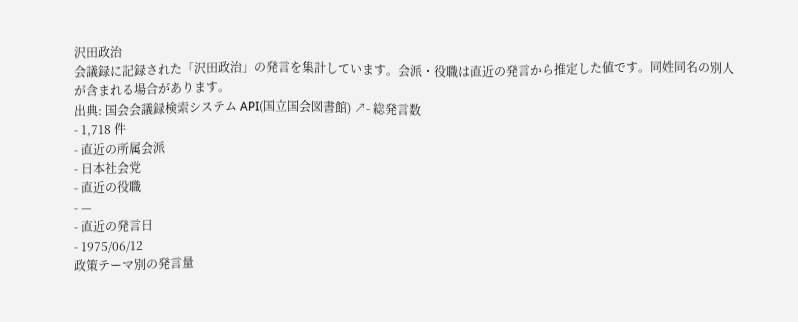沢田政治
会議録に記録された「沢田政治」の発言を集計しています。会派・役職は直近の発言から推定した値です。同姓同名の別人が含まれる場合があります。
出典: 国会会議録検索システム API(国立国会図書館) ↗- 総発言数
- 1,718 件
- 直近の所属会派
- 日本社会党
- 直近の役職
- —
- 直近の発言日
- 1975/06/12
政策テーマ別の発言量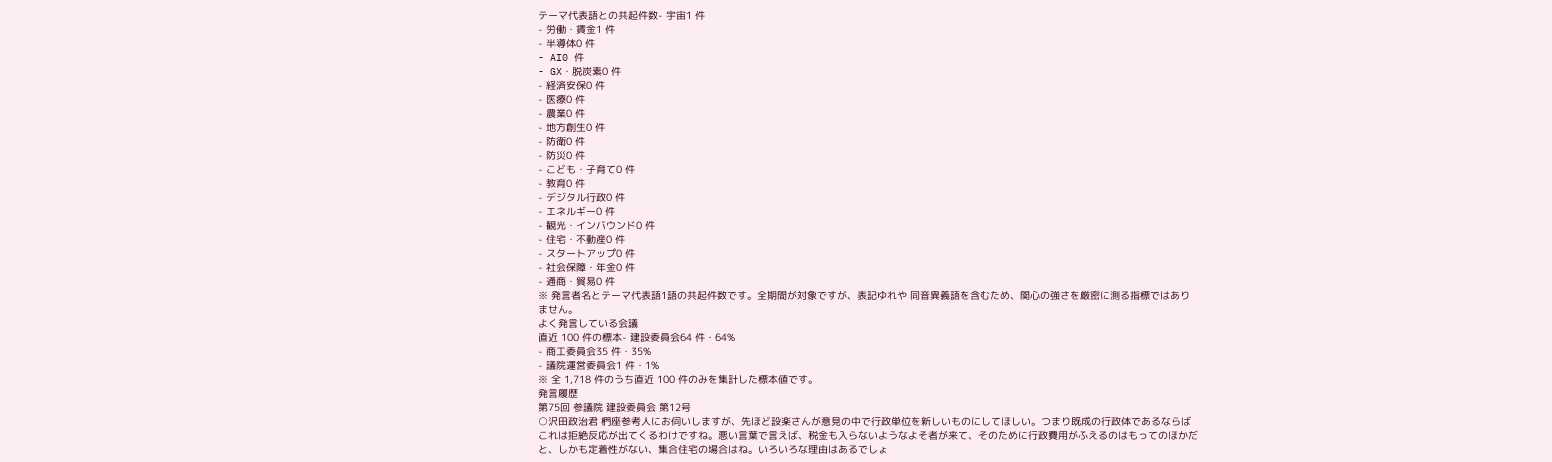テーマ代表語との共起件数- 宇宙1 件
- 労働・賃金1 件
- 半導体0 件
- AI0 件
- GX・脱炭素0 件
- 経済安保0 件
- 医療0 件
- 農業0 件
- 地方創生0 件
- 防衛0 件
- 防災0 件
- こども・子育て0 件
- 教育0 件
- デジタル行政0 件
- エネルギー0 件
- 観光・インバウンド0 件
- 住宅・不動産0 件
- スタートアップ0 件
- 社会保障・年金0 件
- 通商・貿易0 件
※ 発言者名とテーマ代表語1語の共起件数です。全期間が対象ですが、表記ゆれや 同音異義語を含むため、関心の強さを厳密に測る指標ではありません。
よく発言している会議
直近 100 件の標本- 建設委員会64 件・64%
- 商工委員会35 件・35%
- 議院運営委員会1 件・1%
※ 全 1,718 件のうち直近 100 件のみを集計した標本値です。
発言履歴
第75回 参議院 建設委員会 第12号
○沢田政治君 椚座参考人にお伺いしますが、先ほど設楽さんが意見の中で行政単位を新しいものにしてほしい。つまり既成の行政体であるならばこれは拒絶反応が出てくるわけですね。悪い言葉で言えば、税金も入らないようなよそ者が来て、そのために行政費用がふえるのはもってのほかだと、しかも定着性がない、集合住宅の場合はね。いろいろな理由はあるでしょ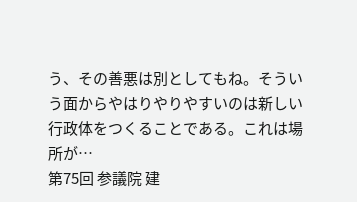う、その善悪は別としてもね。そういう面からやはりやりやすいのは新しい行政体をつくることである。これは場所が…
第75回 参議院 建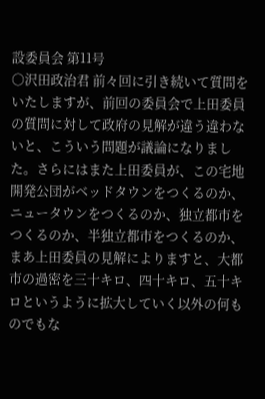設委員会 第11号
○沢田政治君 前々回に引き続いて質問をいたしますが、前回の委員会で上田委員の質問に対して政府の見解が違う違わないと、こういう問題が議論になりました。さらにはまた上田委員が、この宅地開発公団がベッドタウンをつくるのか、ニュータウンをつくるのか、独立都市をつくるのか、半独立都市をつくるのか、まあ上田委員の見解によりますと、大都市の過密を三十キロ、四十キロ、五十キロというように拡大していく以外の何ものでもな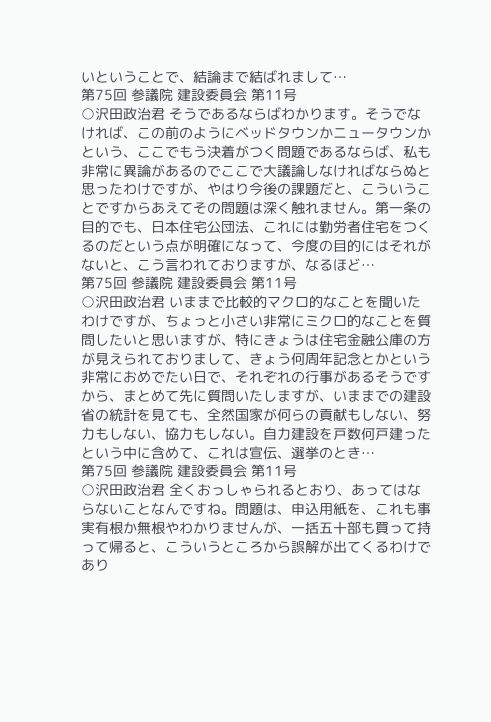いということで、結論まで結ばれまして…
第75回 参議院 建設委員会 第11号
○沢田政治君 そうであるならばわかります。そうでなければ、この前のようにベッドタウンかニュータウンかという、ここでもう決着がつく問題であるならば、私も非常に異論があるのでここで大議論しなければならぬと思ったわけですが、やはり今後の課題だと、こういうことですからあえてその問題は深く触れません。第一条の目的でも、日本住宅公団法、これには勤労者住宅をつくるのだという点が明確になって、今度の目的にはそれがないと、こう言われておりますが、なるほど…
第75回 参議院 建設委員会 第11号
○沢田政治君 いままで比較的マクロ的なことを聞いたわけですが、ちょっと小さい非常にミクロ的なことを質問したいと思いますが、特にきょうは住宅金融公庫の方が見えられておりまして、きょう何周年記念とかという非常におめでたい日で、それぞれの行事があるそうですから、まとめて先に質問いたしますが、いままでの建設省の統計を見ても、全然国家が何らの貢献もしない、努力もしない、協力もしない。自力建設を戸数何戸建ったという中に含めて、これは宣伝、選挙のとき…
第75回 参議院 建設委員会 第11号
○沢田政治君 全くおっしゃられるとおり、あってはならないことなんですね。問題は、申込用紙を、これも事実有根か無根やわかりませんが、一括五十部も買って持って帰ると、こういうところから誤解が出てくるわけであり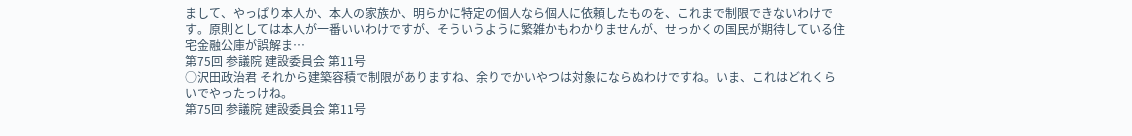まして、やっぱり本人か、本人の家族か、明らかに特定の個人なら個人に依頼したものを、これまで制限できないわけです。原則としては本人が一番いいわけですが、そういうように繁雑かもわかりませんが、せっかくの国民が期待している住宅金融公庫が誤解ま…
第75回 参議院 建設委員会 第11号
○沢田政治君 それから建築容積で制限がありますね、余りでかいやつは対象にならぬわけですね。いま、これはどれくらいでやったっけね。
第75回 参議院 建設委員会 第11号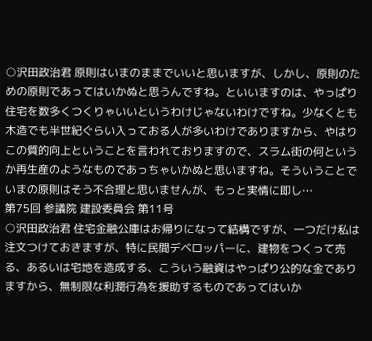○沢田政治君 原則はいまのままでいいと思いますが、しかし、原則のための原則であってはいかぬと思うんですね。といいますのは、やっぱり住宅を数多くつくりゃいいというわけじゃないわけですね。少なくとも木造でも半世紀ぐらい入っておる人が多いわけでありますから、やはりこの質的向上ということを言われておりますので、スラム街の何というか再生産のようなものであっちゃいかぬと思いますね。そういうことでいまの原則はそう不合理と思いませんが、もっと実情に即し…
第75回 参議院 建設委員会 第11号
○沢田政治君 住宅金融公庫はお帰りになって結構ですが、一つだけ私は注文つけておきますが、特に民間デベロッパーに、建物をつくって売る、あるいは宅地を造成する、こういう融資はやっぱり公的な金でありますから、無制限な利潤行為を援助するものであってはいか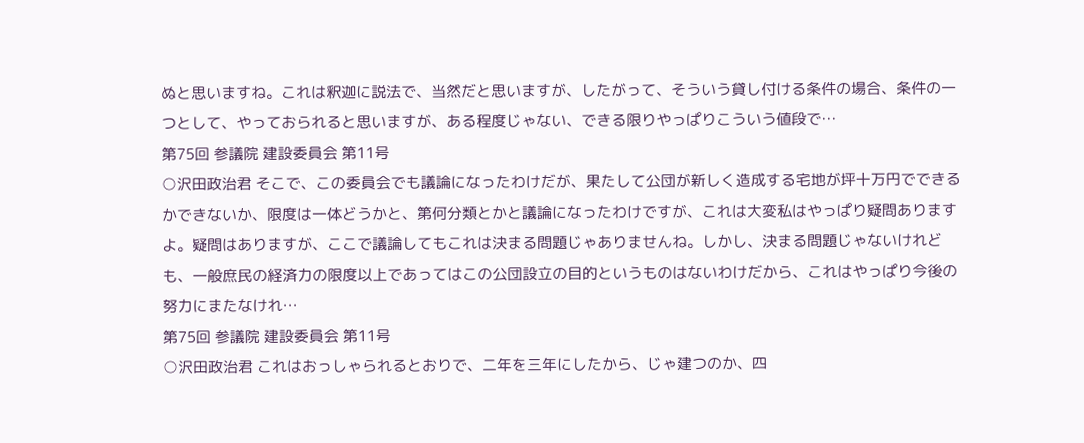ぬと思いますね。これは釈迦に説法で、当然だと思いますが、したがって、そういう貸し付ける条件の場合、条件の一つとして、やっておられると思いますが、ある程度じゃない、できる限りやっぱりこういう値段で…
第75回 参議院 建設委員会 第11号
○沢田政治君 そこで、この委員会でも議論になったわけだが、果たして公団が新しく造成する宅地が坪十万円でできるかできないか、限度は一体どうかと、第何分類とかと議論になったわけですが、これは大変私はやっぱり疑問ありますよ。疑問はありますが、ここで議論してもこれは決まる問題じゃありませんね。しかし、決まる問題じゃないけれども、一般庶民の経済力の限度以上であってはこの公団設立の目的というものはないわけだから、これはやっぱり今後の努力にまたなけれ…
第75回 参議院 建設委員会 第11号
○沢田政治君 これはおっしゃられるとおりで、二年を三年にしたから、じゃ建つのか、四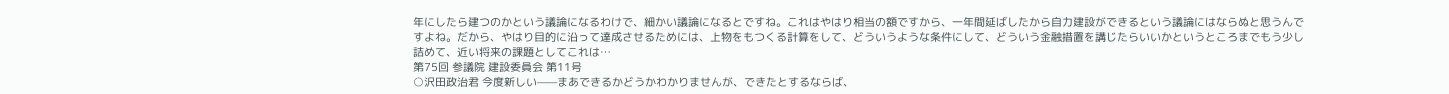年にしたら建つのかという議論になるわけで、細かい議論になるとですね。これはやはり相当の額ですから、一年間延ばしたから自力建設ができるという議論にはならぬと思うんですよね。だから、やはり目的に沿って達成させるためには、上物をもつくる計算をして、どういうような条件にして、どういう金融措置を講じたらいいかというところまでもう少し詰めて、近い将来の課題としてこれは…
第75回 参議院 建設委員会 第11号
○沢田政治君 今度新しい——まあできるかどうかわかりませんが、できたとするならば、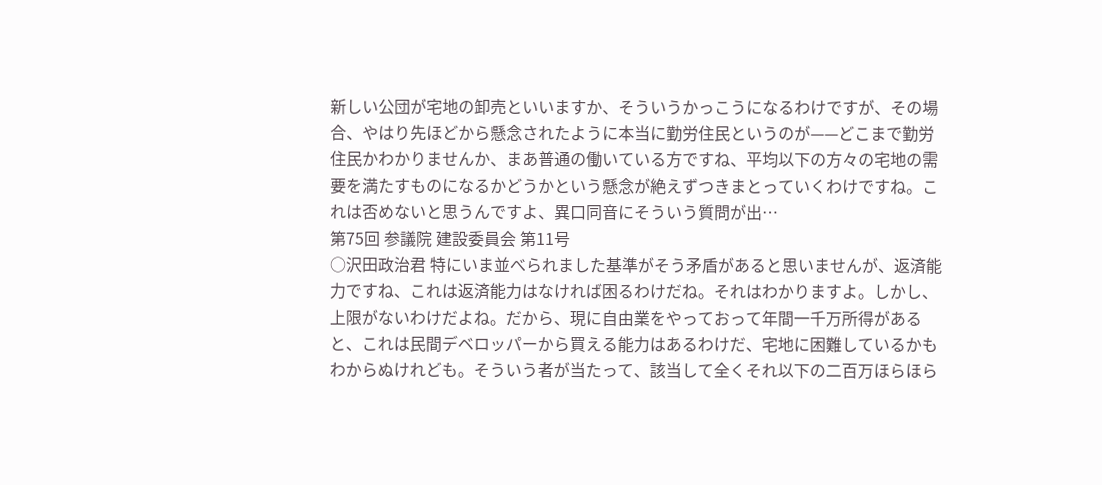新しい公団が宅地の卸売といいますか、そういうかっこうになるわけですが、その場合、やはり先ほどから懸念されたように本当に勤労住民というのが——どこまで勤労住民かわかりませんか、まあ普通の働いている方ですね、平均以下の方々の宅地の需要を満たすものになるかどうかという懸念が絶えずつきまとっていくわけですね。これは否めないと思うんですよ、異口同音にそういう質問が出…
第75回 参議院 建設委員会 第11号
○沢田政治君 特にいま並べられました基準がそう矛盾があると思いませんが、返済能力ですね、これは返済能力はなければ困るわけだね。それはわかりますよ。しかし、上限がないわけだよね。だから、現に自由業をやっておって年間一千万所得があると、これは民間デベロッパーから買える能力はあるわけだ、宅地に困難しているかもわからぬけれども。そういう者が当たって、該当して全くそれ以下の二百万ほらほら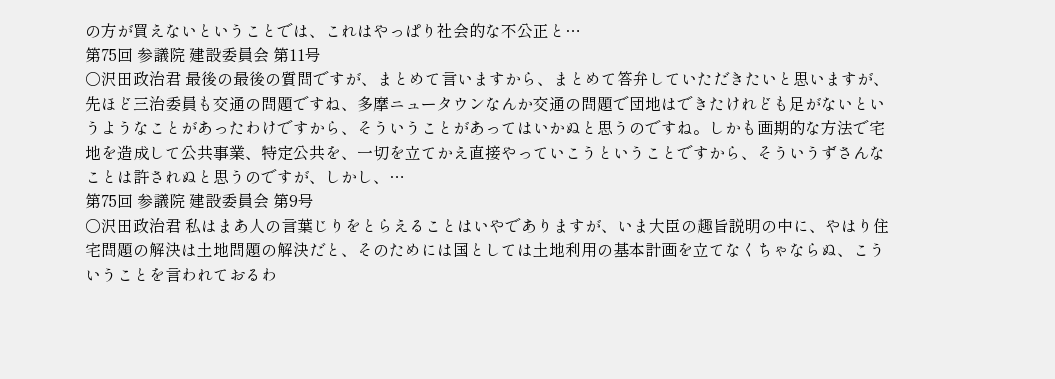の方が買えないということでは、これはやっぱり社会的な不公正と…
第75回 参議院 建設委員会 第11号
○沢田政治君 最後の最後の質問ですが、まとめて言いますから、まとめて答弁していただきたいと思いますが、先ほど三治委員も交通の問題ですね、多摩ニュータウンなんか交通の問題で団地はできたけれども足がないというようなことがあったわけですから、そういうことがあってはいかぬと思うのですね。しかも画期的な方法で宅地を造成して公共事業、特定公共を、一切を立てかえ直接やっていこうということですから、そういうずさんなことは許されぬと思うのですが、しかし、…
第75回 参議院 建設委員会 第9号
○沢田政治君 私はまあ人の言葉じりをとらえることはいやでありますが、いま大臣の趣旨説明の中に、やはり住宅問題の解決は土地問題の解決だと、そのためには国としては土地利用の基本計画を立てなくちゃならぬ、こういうことを言われておるわ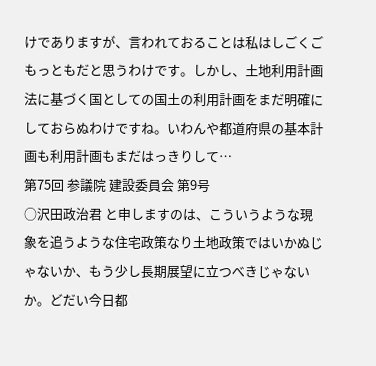けでありますが、言われておることは私はしごくごもっともだと思うわけです。しかし、土地利用計画法に基づく国としての国土の利用計画をまだ明確にしておらぬわけですね。いわんや都道府県の基本計画も利用計画もまだはっきりして…
第75回 参議院 建設委員会 第9号
○沢田政治君 と申しますのは、こういうような現象を追うような住宅政策なり土地政策ではいかぬじゃないか、もう少し長期展望に立つべきじゃないか。どだい今日都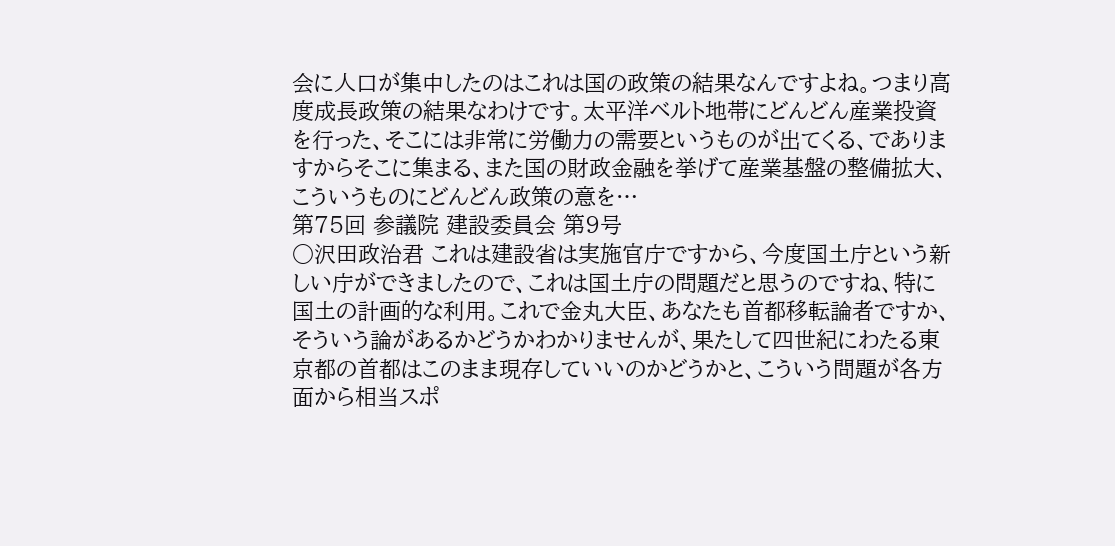会に人口が集中したのはこれは国の政策の結果なんですよね。つまり高度成長政策の結果なわけです。太平洋ベルト地帯にどんどん産業投資を行った、そこには非常に労働力の需要というものが出てくる、でありますからそこに集まる、また国の財政金融を挙げて産業基盤の整備拡大、こういうものにどんどん政策の意を…
第75回 参議院 建設委員会 第9号
○沢田政治君 これは建設省は実施官庁ですから、今度国土庁という新しい庁ができましたので、これは国土庁の問題だと思うのですね、特に国土の計画的な利用。これで金丸大臣、あなたも首都移転論者ですか、そういう論があるかどうかわかりませんが、果たして四世紀にわたる東京都の首都はこのまま現存していいのかどうかと、こういう問題が各方面から相当スポ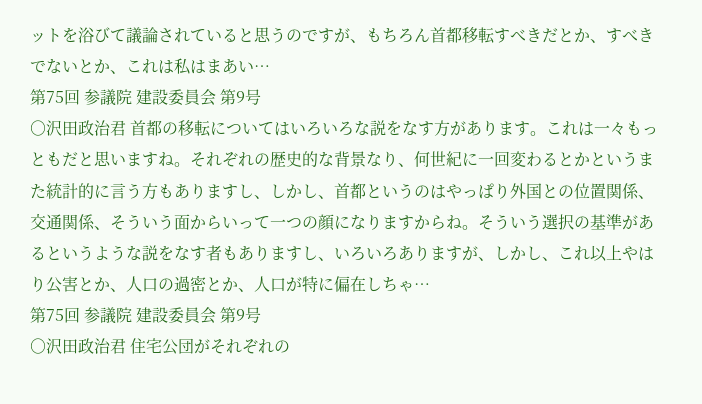ットを浴びて議論されていると思うのですが、もちろん首都移転すべきだとか、すべきでないとか、これは私はまあい…
第75回 参議院 建設委員会 第9号
○沢田政治君 首都の移転についてはいろいろな説をなす方があります。これは一々もっともだと思いますね。それぞれの歴史的な背景なり、何世紀に一回変わるとかというまた統計的に言う方もありますし、しかし、首都というのはやっぱり外国との位置関係、交通関係、そういう面からいって一つの顔になりますからね。そういう選択の基準があるというような説をなす者もありますし、いろいろありますが、しかし、これ以上やはり公害とか、人口の過密とか、人口が特に偏在しちゃ…
第75回 参議院 建設委員会 第9号
○沢田政治君 住宅公団がそれぞれの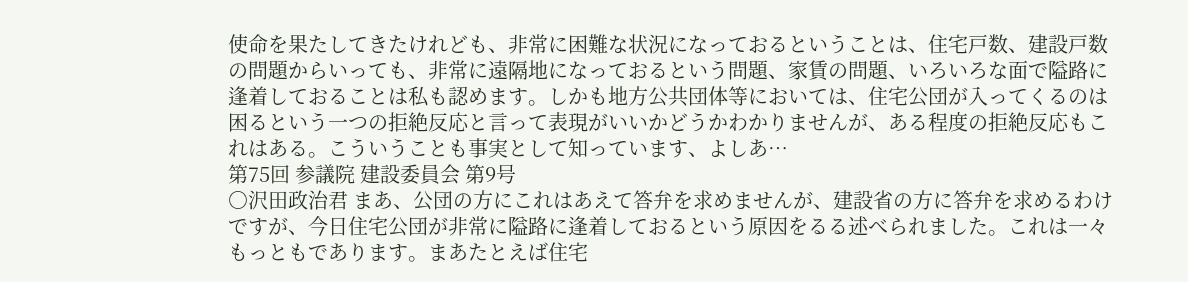使命を果たしてきたけれども、非常に困難な状況になっておるということは、住宅戸数、建設戸数の問題からいっても、非常に遠隔地になっておるという問題、家賃の問題、いろいろな面で隘路に逢着しておることは私も認めます。しかも地方公共団体等においては、住宅公団が入ってくるのは困るという一つの拒絶反応と言って表現がいいかどうかわかりませんが、ある程度の拒絶反応もこれはある。こういうことも事実として知っています、よしあ…
第75回 参議院 建設委員会 第9号
○沢田政治君 まあ、公団の方にこれはあえて答弁を求めませんが、建設省の方に答弁を求めるわけですが、今日住宅公団が非常に隘路に逢着しておるという原因をるる述べられました。これは一々もっともであります。まあたとえば住宅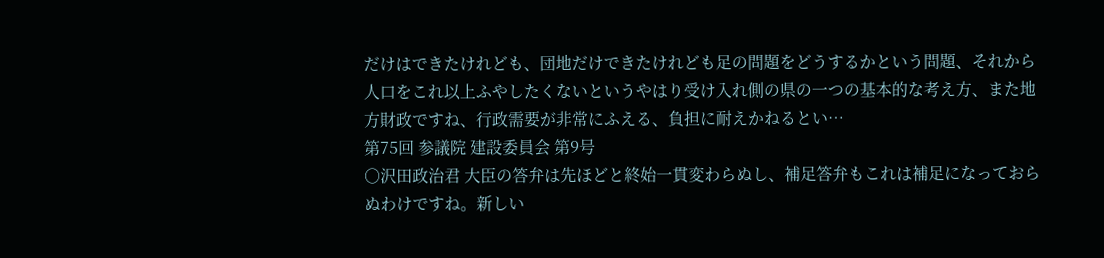だけはできたけれども、団地だけできたけれども足の問題をどうするかという問題、それから人口をこれ以上ふやしたくないというやはり受け入れ側の県の一つの基本的な考え方、また地方財政ですね、行政需要が非常にふえる、負担に耐えかねるとい…
第75回 参議院 建設委員会 第9号
○沢田政治君 大臣の答弁は先ほどと終始一貫変わらぬし、補足答弁もこれは補足になっておらぬわけですね。新しい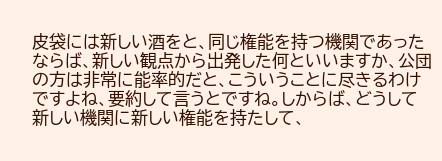皮袋には新しい酒をと、同じ権能を持つ機関であったならば、新しい観点から出発した何といいますか、公団の方は非常に能率的だと、こういうことに尽きるわけですよね、要約して言うとですね。しからば、どうして新しい機関に新しい権能を持たして、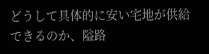どうして具体的に安い宅地が供給できるのか、隘路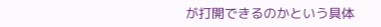が打開できるのかという具体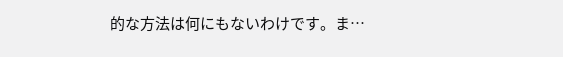的な方法は何にもないわけです。ま…